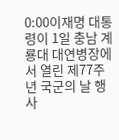0:00이재명 대통령이 1일 충남 계룡대 대연병장에서 열린 제77주년 국군의 날 행사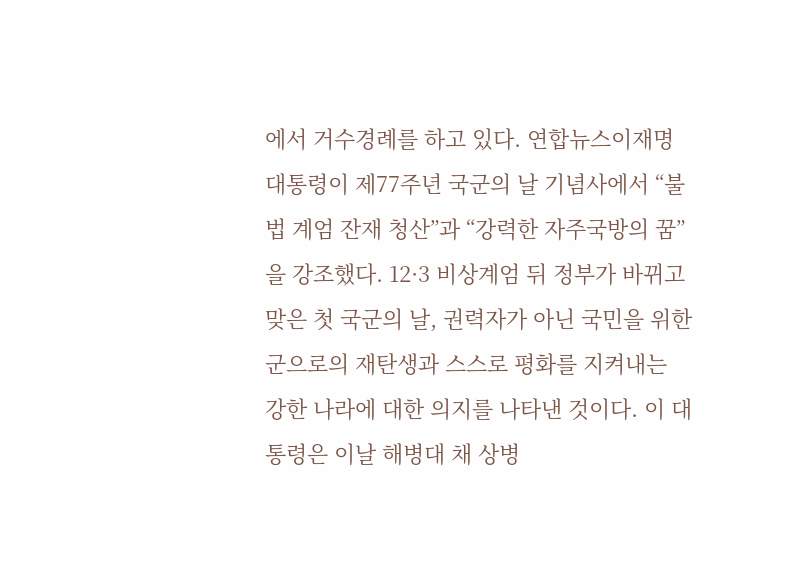에서 거수경례를 하고 있다. 연합뉴스이재명 대통령이 제77주년 국군의 날 기념사에서 “불법 계엄 잔재 청산”과 “강력한 자주국방의 꿈”을 강조했다. 12·3 비상계엄 뒤 정부가 바뀌고 맞은 첫 국군의 날, 권력자가 아닌 국민을 위한 군으로의 재탄생과 스스로 평화를 지켜내는 강한 나라에 대한 의지를 나타낸 것이다. 이 대통령은 이날 해병대 채 상병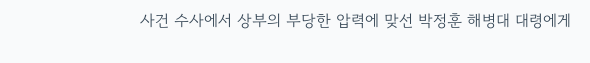사건 수사에서 상부의 부당한 압력에 맞선 박정훈 해병대 대령에게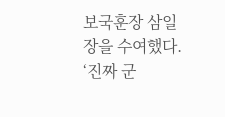보국훈장 삼일장을 수여했다. ‘진짜 군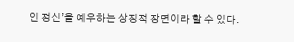인 정신’을 예우하는 상징적 장면이라 할 수 있다.